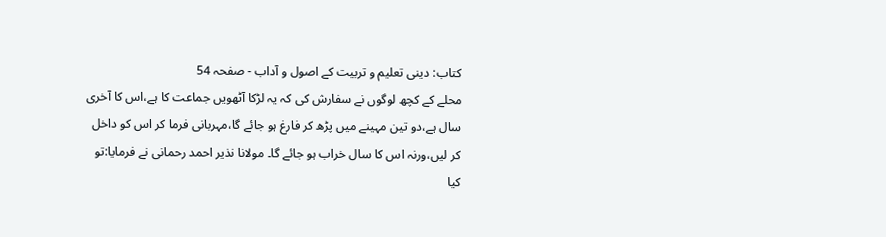کتاب: دینی تعلیم و تربیت کے اصول و آداب - صفحہ 54
محلے کے کچھ لوگوں نے سفارش کی کہ یہ لڑکا آٹھویں جماعت کا ہے،اس کا آخری سال ہے،دو تین مہینے میں پڑھ کر فارغ ہو جائے گا،مہربانی فرما کر اس کو داخل کر لیں،ورنہ اس کا سال خراب ہو جائے گا۔ مولانا نذیر احمد رحمانی نے فرمایا:تو کیا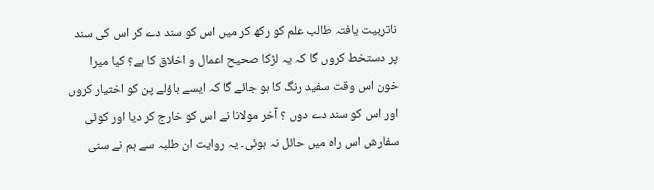ناتربیت یافتہ طالب علم کو رکھ کر میں اس کو سند دے کر اس کی سند پر دستخط کروں گا کہ یہ لڑکا صحیح اعمال و اخلاق کا ہے؟ کیا میرا خون اس وقت سفید رنگ کا ہو جائے گا کہ ایسے باؤلے پن کو اختیار کروں اور اس کو سند دے دوں ؟ آخر مولانا نے اس کو خارج کر دیا اور کوئی سفارش اس راہ میں حائل نہ ہوئی۔ یہ روایت ان طلبہ سے ہم نے سنی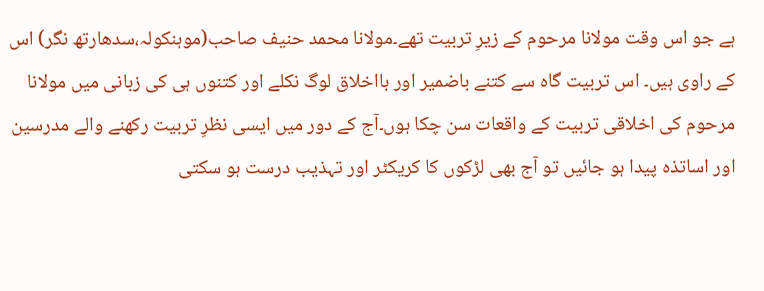ہے جو اس وقت مولانا مرحوم کے زیرِ تربیت تھے۔مولانا محمد حنیف صاحب(موہنکولہ،سدھارتھ نگر) اس کے راوی ہیں۔ اس تربیت گاہ سے کتنے باضمیر اور بااخلاق لوگ نکلے اور کتنوں ہی کی زبانی میں مولانا مرحوم کی اخلاقی تربیت کے واقعات سن چکا ہوں۔آج کے دور میں ایسی نظرِ تربیت رکھنے والے مدرسین اور اساتذہ پیدا ہو جائیں تو آج بھی لڑکوں کا کریکٹر اور تہذیب درست ہو سکتی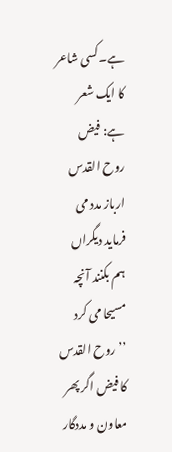ہے۔کسی شاعر کا ایک شعر ہے: فیض روح القدس ارباز مدد می فرماید دیگراں ہم بکنند آنچہ مسیحا می کرد ’’روح القدس کا فیض اگر پھر معاون و مددگار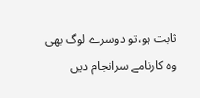ثابت ہو،تو دوسرے لوگ بھی وہ کارنامے سرانجام دیں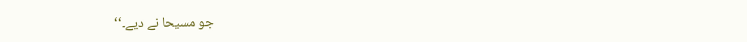جو مسیحا نے دیے۔‘‘